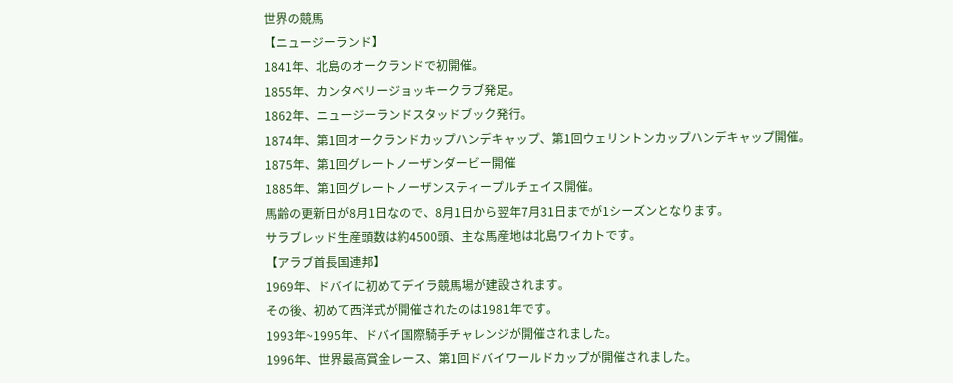世界の競馬
【ニュージーランド】
1841年、北島のオークランドで初開催。
1855年、カンタベリージョッキークラブ発足。
1862年、ニュージーランドスタッドブック発行。
1874年、第1回オークランドカップハンデキャップ、第1回ウェリントンカップハンデキャップ開催。
1875年、第1回グレートノーザンダービー開催
1885年、第1回グレートノーザンスティープルチェイス開催。
馬齢の更新日が8月1日なので、8月1日から翌年7月31日までが1シーズンとなります。
サラブレッド生産頭数は約4500頭、主な馬産地は北島ワイカトです。
【アラブ首長国連邦】
1969年、ドバイに初めてデイラ競馬場が建設されます。
その後、初めて西洋式が開催されたのは1981年です。
1993年~1995年、ドバイ国際騎手チャレンジが開催されました。
1996年、世界最高賞金レース、第1回ドバイワールドカップが開催されました。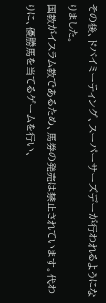その後、ドバイミーティング、スーパーサーズデーが行われるようになりました。
国教がイスラム教であるため、馬券の発売は禁止されています。代わりに、優勝馬を当てるゲームを行い、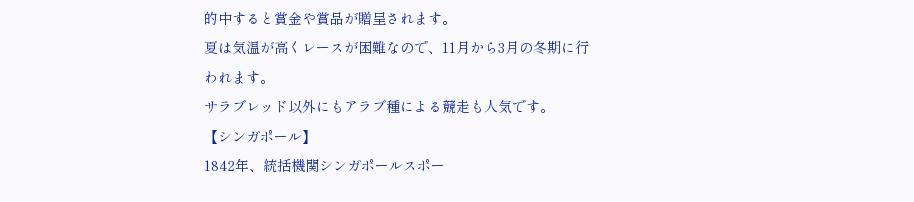的中すると賞金や賞品が贈呈されます。
夏は気温が高くレースが困難なので、11月から3月の冬期に行われます。
サラブレッド以外にもアラブ種による競走も人気です。
【シンガポール】
1842年、統括機関シンガポールスポー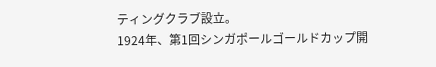ティングクラブ設立。
1924年、第1回シンガポールゴールドカップ開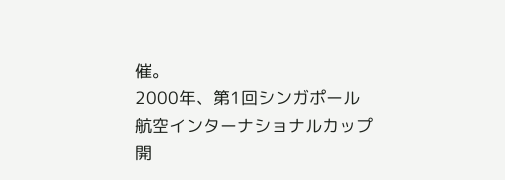催。
2000年、第1回シンガポール航空インターナショナルカップ開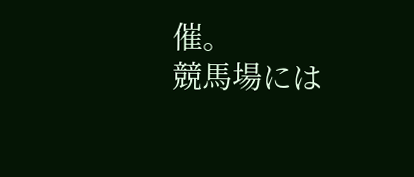催。
競馬場には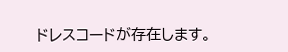ドレスコードが存在します。